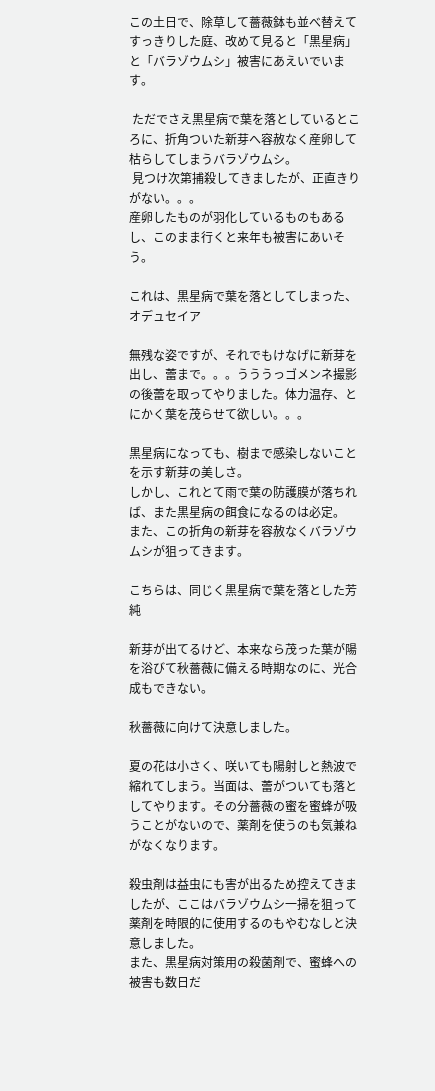この土日で、除草して薔薇鉢も並べ替えてすっきりした庭、改めて見ると「黒星病」と「バラゾウムシ」被害にあえいでいます。

 ただでさえ黒星病で葉を落としているところに、折角ついた新芽へ容赦なく産卵して枯らしてしまうバラゾウムシ。
 見つけ次第捕殺してきましたが、正直きりがない。。。
産卵したものが羽化しているものもあるし、このまま行くと来年も被害にあいそう。

これは、黒星病で葉を落としてしまった、オデュセイア

無残な姿ですが、それでもけなげに新芽を出し、蕾まで。。。うううっゴメンネ撮影の後蕾を取ってやりました。体力温存、とにかく葉を茂らせて欲しい。。。

黒星病になっても、樹まで感染しないことを示す新芽の美しさ。
しかし、これとて雨で葉の防護膜が落ちれば、また黒星病の餌食になるのは必定。
また、この折角の新芽を容赦なくバラゾウムシが狙ってきます。

こちらは、同じく黒星病で葉を落とした芳純

新芽が出てるけど、本来なら茂った葉が陽を浴びて秋薔薇に備える時期なのに、光合成もできない。

秋薔薇に向けて決意しました。

夏の花は小さく、咲いても陽射しと熱波で縮れてしまう。当面は、蕾がついても落としてやります。その分薔薇の蜜を蜜蜂が吸うことがないので、薬剤を使うのも気兼ねがなくなります。

殺虫剤は益虫にも害が出るため控えてきましたが、ここはバラゾウムシ一掃を狙って薬剤を時限的に使用するのもやむなしと決意しました。
また、黒星病対策用の殺菌剤で、蜜蜂への被害も数日だ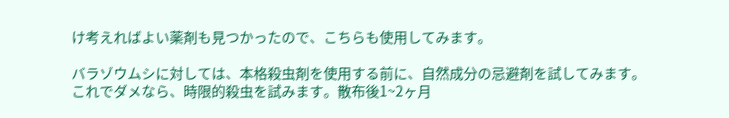け考えればよい薬剤も見つかったので、こちらも使用してみます。

バラゾウムシに対しては、本格殺虫剤を使用する前に、自然成分の忌避剤を試してみます。
これでダメなら、時限的殺虫を試みます。散布後1~2ヶ月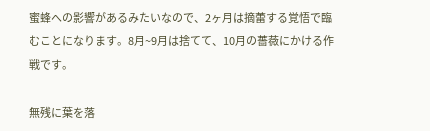蜜蜂への影響があるみたいなので、2ヶ月は摘蕾する覚悟で臨むことになります。8月~9月は捨てて、10月の薔薇にかける作戦です。

無残に葉を落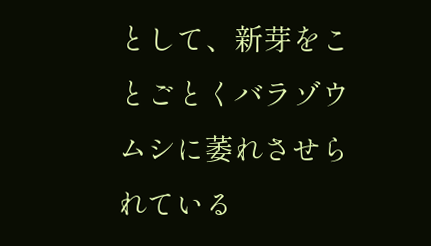として、新芽をことごとくバラゾウムシに萎れさせられている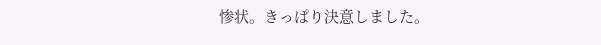惨状。きっぱり決意しました。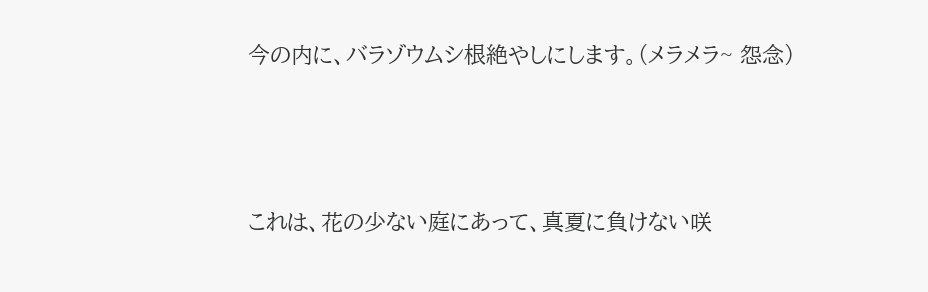今の内に、バラゾウムシ根絶やしにします。(メラメラ~ 怨念)



これは、花の少ない庭にあって、真夏に負けない咲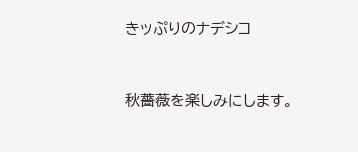きッぷりのナデシコ


秋薔薇を楽しみにします。